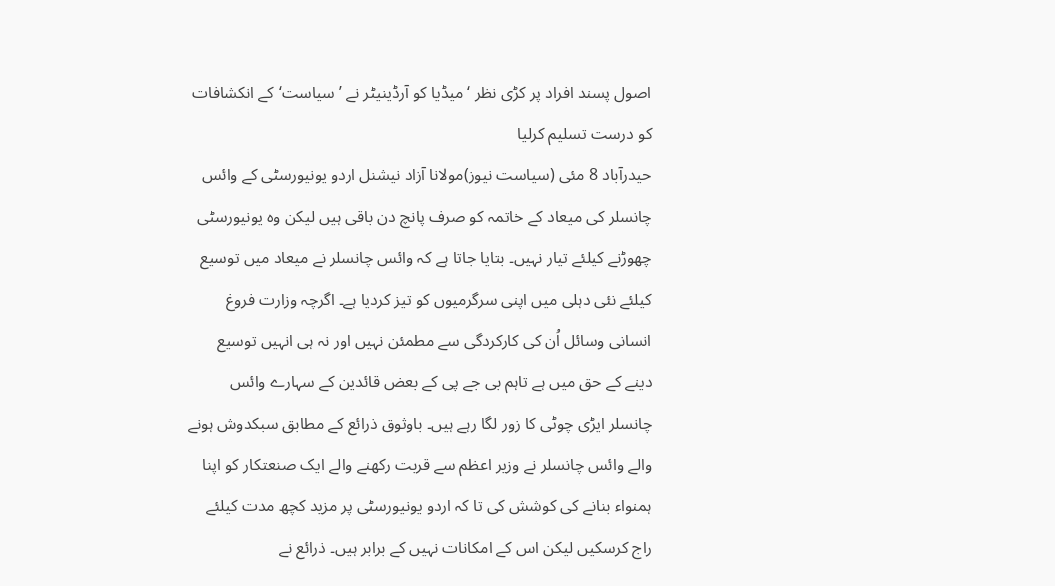اصول پسند افراد پر کڑی نظر ‘میڈیا کو آرڈینیٹر نے ’سیاست‘کے انکشافات کو درست تسلیم کرلیا
حیدرآباد 8 مئی (سیاست نیوز)مولانا آزاد نیشنل اردو یونیورسٹی کے وائس چانسلر کی میعاد کے خاتمہ کو صرف پانچ دن باقی ہیں لیکن وہ یونیورسٹی چھوڑنے کیلئے تیار نہیں۔ بتایا جاتا ہے کہ وائس چانسلر نے میعاد میں توسیع کیلئے نئی دہلی میں اپنی سرگرمیوں کو تیز کردیا ہے۔ اگرچہ وزارت فروغ انسانی وسائل اُن کی کارکردگی سے مطمئن نہیں اور نہ ہی انہیں توسیع دینے کے حق میں ہے تاہم بی جے پی کے بعض قائدین کے سہارے وائس چانسلر ایڑی چوٹی کا زور لگا رہے ہیں۔ باوثوق ذرائع کے مطابق سبکدوش ہونے والے وائس چانسلر نے وزیر اعظم سے قربت رکھنے والے ایک صنعتکار کو اپنا ہمنواء بنانے کی کوشش کی تا کہ اردو یونیورسٹی پر مزید کچھ مدت کیلئے راج کرسکیں لیکن اس کے امکانات نہیں کے برابر ہیں۔ ذرائع نے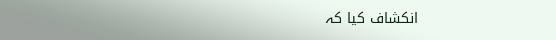انکشاف کیا کہ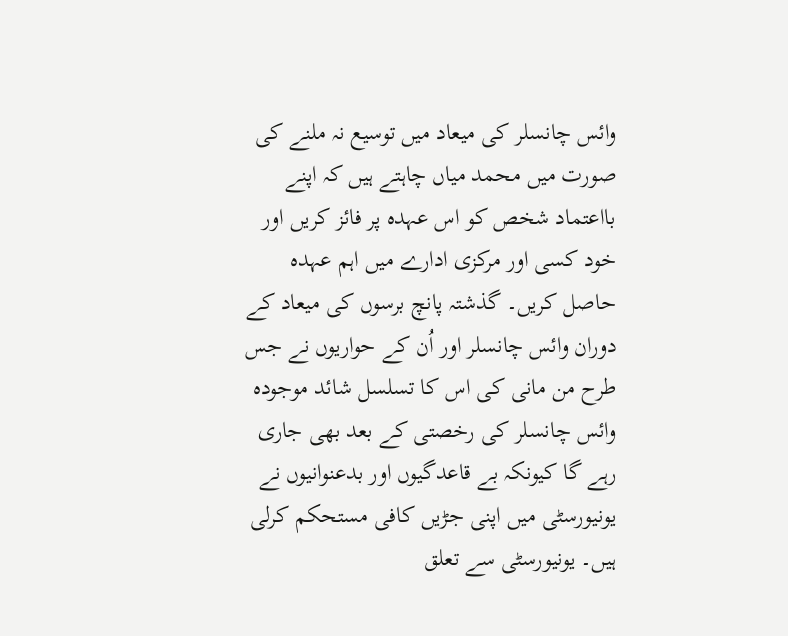وائس چانسلر کی میعاد میں توسیع نہ ملنے کی صورت میں محمد میاں چاہتے ہیں کہ اپنے بااعتماد شخص کو اس عہدہ پر فائز کریں اور خود کسی اور مرکزی ادارے میں اہم عہدہ حاصل کریں۔ گذشتہ پانچ برسوں کی میعاد کے دوران وائس چانسلر اور اُن کے حواریوں نے جس طرح من مانی کی اس کا تسلسل شائد موجودہ وائس چانسلر کی رخصتی کے بعد بھی جاری رہے گا کیونکہ بے قاعدگیوں اور بدعنوانیوں نے یونیورسٹی میں اپنی جڑیں کافی مستحکم کرلی ہیں۔ یونیورسٹی سے تعلق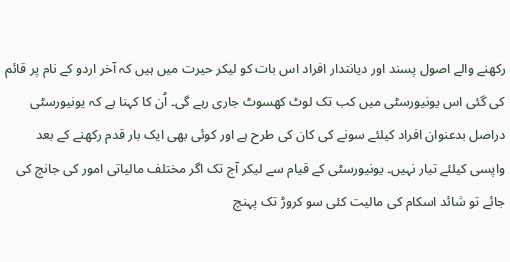رکھنے والے اصول پسند اور دیانتدار افراد اس بات کو لیکر حیرت میں ہیں کہ آخر اردو کے نام پر قائم کی گئی اس یونیورسٹی میں کب تک لوٹ کھسوٹ جاری رہے گی۔ اُن کا کہنا ہے کہ یونیورسٹی دراصل بدعنوان افراد کیلئے سونے کی کان کی طرح ہے اور کوئی بھی ایک بار قدم رکھنے کے بعد واپسی کیلئے تیار نہیں۔ یونیورسٹی کے قیام سے لیکر آج تک اگر مختلف مالیاتی امور کی جانچ کی جائے تو شائد اسکام کی مالیت کئی سو کروڑ تک پہنچ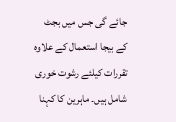جائے گی جس میں بجٹ کے بیجا استعمال کے علاوہ تقررات کیلئے رشوت خوری شامل ہیں۔ ماہرین کا کہنا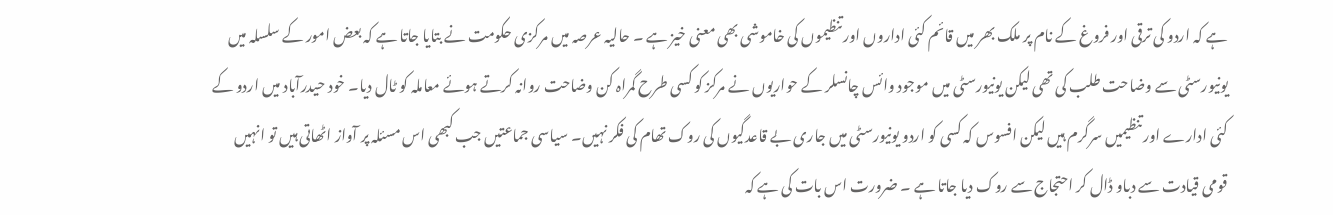ہے کہ اردو کی ترقی اور فروغ کے نام پر ملک بھر میں قائم کئی اداروں اور تنظیموں کی خاموشی بھی معنی خیز ہے ۔ حالیہ عرصہ میں مرکزی حکومت نے بتایا جاتا ہے کہ بعض امور کے سلسلہ میں یونیورسٹی سے وضاحت طلب کی تھی لیکن یونیورسٹی میں موجود وائس چانسلر کے حواریوں نے مرکز کو کسی طرح گمراہ کن وضاحت روانہ کرتے ہوئے معاملہ کو ٹال دیا۔ خود حیدرآباد میں اردو کے کئی ادارے اور تنظیمیں سرگرم ہیں لیکن افسوس کہ کسی کو اردو یونیورسٹی میں جاری بے قاعدگیوں کی روک تھام کی فکر نہیں۔ سیاسی جماعتیں جب کبھی اس مسئلہ پر آواز اٹھاتی ہیں تو انہیں قومی قیادت سے دباو ڈال کر احتجاج سے روک دیا جاتا ہے ۔ ضرورت اس بات کی ہے کہ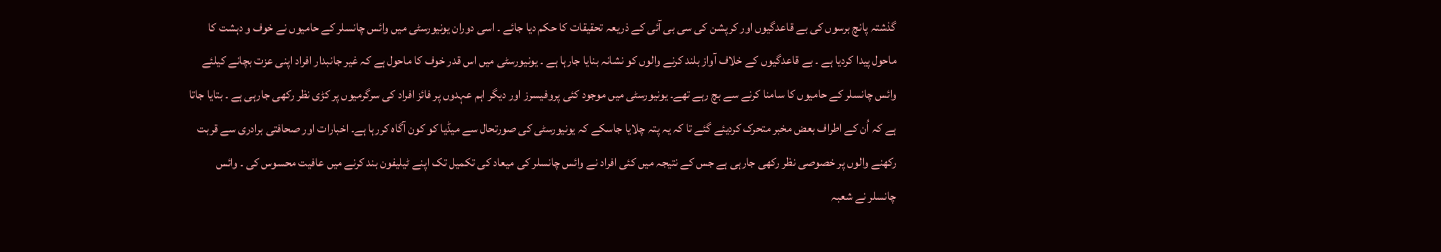گذشتہ پانچ برسوں کی بے قاعدگیوں اور کرپشن کی سی بی آئی کے ذریعہ تحقیقات کا حکم دیا جائے ۔ اسی دوران یونیورسٹی میں وائس چانسلر کے حامیوں نے خوف و دہشت کا ماحول پیدا کردیا ہے ۔ بے قاعدگیوں کے خلاف آواز بلند کرنے والوں کو نشانہ بنایا جارہا ہے ۔ یونیورسٹی میں اس قدر خوف کا ماحول ہے کہ غیر جانبدار افراد اپنی عزت بچانے کیلئے وائس چانسلر کے حامیوں کا سامنا کرنے سے بچ رہے تھے۔ یونیورسٹی میں موجود کئی پروفیسرز اور دیگر اہم عہدوں پر فائز افراد کی سرگرمیوں پر کڑی نظر رکھی جارہی ہے ۔ بتایا جاتا ہے کہ اُن کے اطراف بعض مخبر متحرک کردیئے گئے تا کہ یہ پتہ چلایا جاسکے کہ یونیورسٹی کی صورتحال سے میڈیا کو کون آگاہ کررہا ہے۔ اخبارات اور صحافتی برادری سے قربت رکھنے والوں پر خصوصی نظر رکھی جارہی ہے جس کے نتیجہ میں کئی افراد نے وائس چانسلر کی میعاد کی تکمیل تک اپنے ٹیلیفون بند کرنے میں عافیت محسوس کی ۔ وائس چانسلر نے شعبہ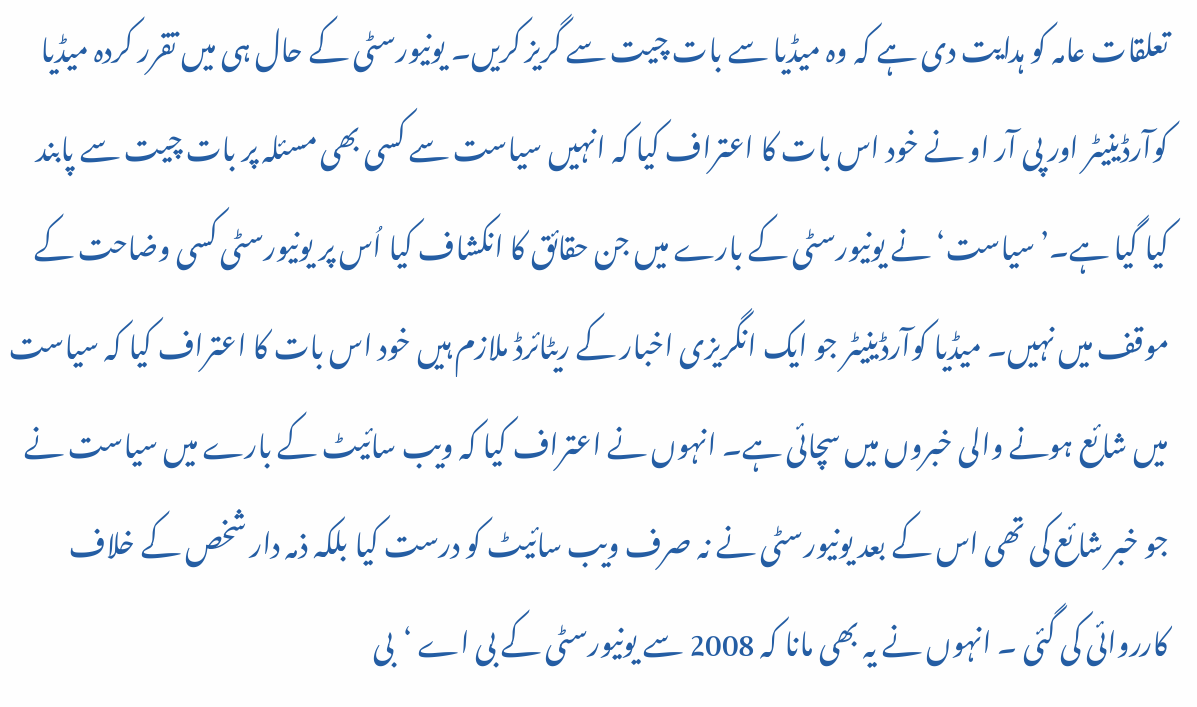تعلقات عامہ کو ہدایت دی ہے کہ وہ میڈیا سے بات چیت سے گریز کریں۔ یونیورسٹی کے حال ہی میں تقرر کردہ میڈیا کوآرڈینیٹر اور پی آر او نے خود اس بات کا اعتراف کیا کہ انہیں سیاست سے کسی بھی مسئلہ پر بات چیت سے پابند کیا گیا ہے۔’سیاست‘ نے یونیورسٹی کے بارے میں جن حقائق کا انکشاف کیا اُس پر یونیورسٹی کسی وضاحت کے موقف میں نہیں۔ میڈیا کوآرڈینیٹر جو ایک انگریزی اخبار کے ریٹائرڈ ملازم ہیں خود اس بات کا اعتراف کیا کہ سیاست میں شائع ہونے والی خبروں میں سچائی ہے۔ انہوں نے اعتراف کیا کہ ویب سائیٹ کے بارے میں سیاست نے جو خبر شائع کی تھی اس کے بعد یونیورسٹی نے نہ صرف ویب سائیٹ کو درست کیا بلکہ ذمہ دار شخص کے خلاف کارروائی کی گئی ۔ انہوں نے یہ بھی مانا کہ 2008 سے یونیورسٹی کے بی اے ‘بی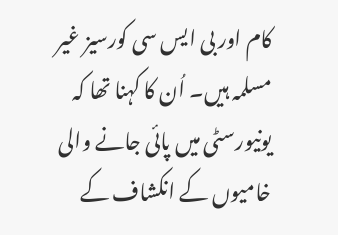کام اور بی ایس سی کورسیز غیر مسلمہ ہیں۔ اُن کا کہنا تھا کہ یونیورسٹی میں پائی جانے والی خامیوں کے انکشاف کے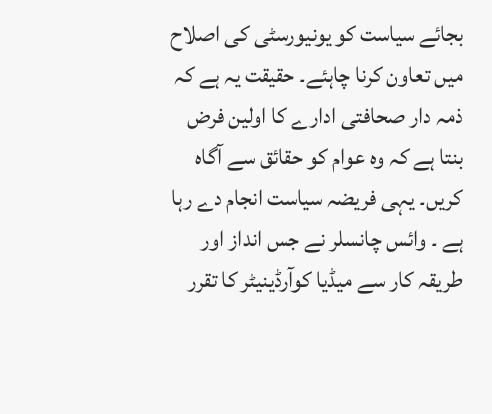بجائے سیاست کو یونیورسٹی کی اصلاح میں تعاون کرنا چاہئے۔ حقیقت یہ ہے کہ ذمہ دار صحافتی ادارے کا اولین فرض بنتا ہے کہ وہ عوام کو حقائق سے آگاہ کریں۔ یہی فریضہ سیاست انجام دے رہا ہے ۔ وائس چانسلر نے جس انداز اور طریقہ کار سے میڈیا کوآرڈینیٹر کا تقرر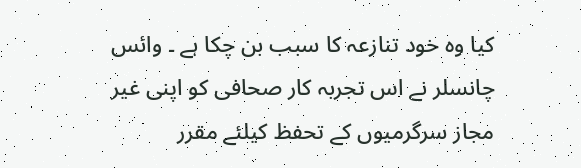کیا وہ خود تنازعہ کا سبب بن چکا ہے ۔ وائس چانسلر نے اس تجربہ کار صحافی کو اپنی غیر مجاز سرگرمیوں کے تحفظ کیلئے مقرر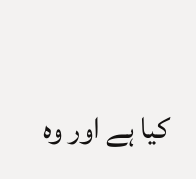کیا ہے اور وہ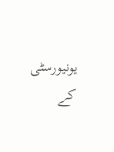یونیورسٹی کے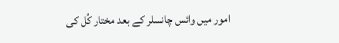امور میں وائس چانسلر کے بعد مختار کُل کی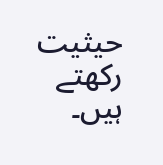حیثیت رکھتے ہیں۔